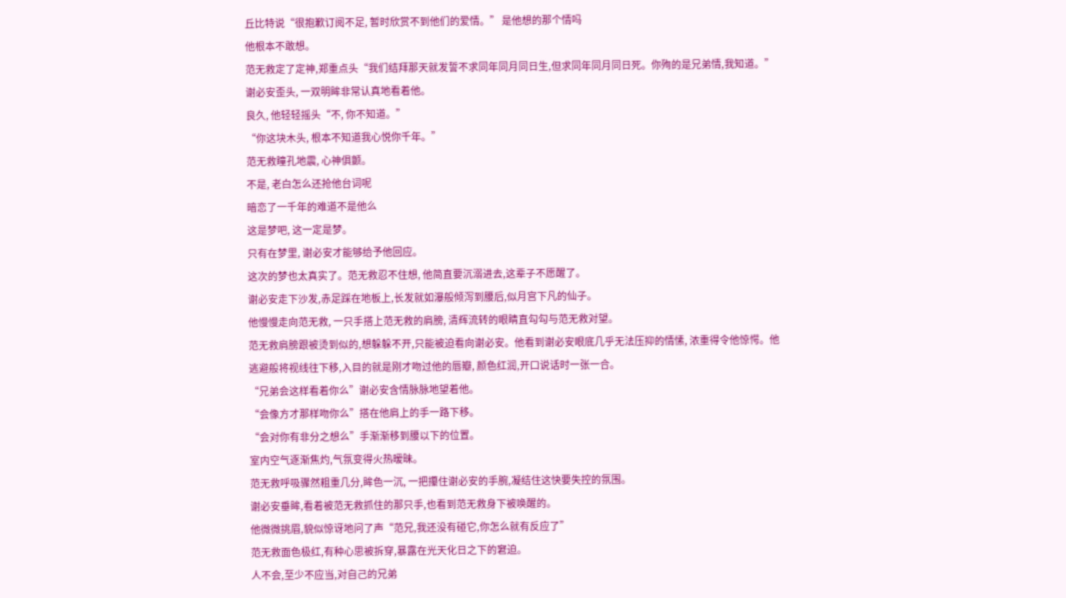丘比特说“很抱歉订阅不足, 暂时欣赏不到他们的爱情。” 是他想的那个情吗
他根本不敢想。
范无救定了定神,郑重点头“我们结拜那天就发誓不求同年同月同日生,但求同年同月同日死。你殉的是兄弟情,我知道。”
谢必安歪头, 一双明眸非常认真地看着他。
良久, 他轻轻摇头“不, 你不知道。”
“你这块木头, 根本不知道我心悦你千年。”
范无救瞳孔地震, 心神俱颤。
不是, 老白怎么还抢他台词呢
暗恋了一千年的难道不是他么
这是梦吧, 这一定是梦。
只有在梦里, 谢必安才能够给予他回应。
这次的梦也太真实了。范无救忍不住想, 他简直要沉溺进去,这辈子不愿醒了。
谢必安走下沙发,赤足踩在地板上,长发就如瀑般倾泻到腰后,似月宫下凡的仙子。
他慢慢走向范无救, 一只手搭上范无救的肩膀, 清辉流转的眼睛直勾勾与范无救对望。
范无救肩膀跟被烫到似的,想躲躲不开,只能被迫看向谢必安。他看到谢必安眼底几乎无法压抑的情愫, 浓重得令他惊愕。他逃避般将视线往下移,入目的就是刚才吻过他的唇瓣, 颜色红润,开口说话时一张一合。
“兄弟会这样看着你么”谢必安含情脉脉地望着他。
“会像方才那样吻你么”搭在他肩上的手一路下移。
“会对你有非分之想么”手渐渐移到腰以下的位置。
室内空气逐渐焦灼,气氛变得火热暧昧。
范无救呼吸骤然粗重几分,眸色一沉, 一把攥住谢必安的手腕,凝结住这快要失控的氛围。
谢必安垂眸,看着被范无救抓住的那只手,也看到范无救身下被唤醒的。
他微微挑眉,貌似惊讶地问了声“范兄,我还没有碰它,你怎么就有反应了”
范无救面色极红,有种心思被拆穿,暴露在光天化日之下的窘迫。
人不会,至少不应当,对自己的兄弟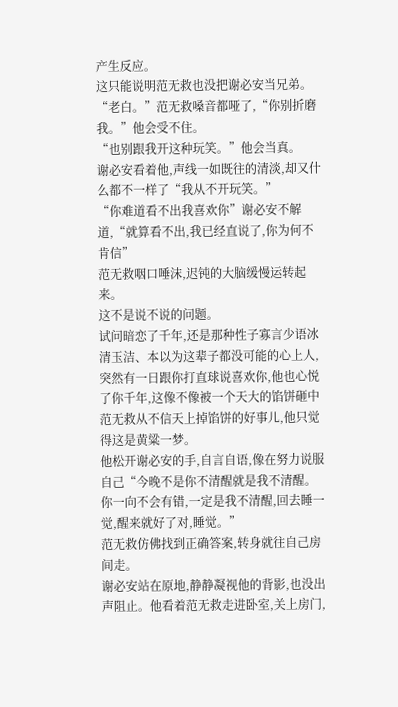产生反应。
这只能说明范无救也没把谢必安当兄弟。
“老白。”范无救嗓音都哑了,“你别折磨我。”他会受不住。
“也别跟我开这种玩笑。”他会当真。
谢必安看着他,声线一如既往的清淡,却又什么都不一样了“我从不开玩笑。”
“你难道看不出我喜欢你”谢必安不解道,“就算看不出,我已经直说了,你为何不肯信”
范无救咽口唾沫,迟钝的大脑缓慢运转起来。
这不是说不说的问题。
试问暗恋了千年,还是那种性子寡言少语冰清玉洁、本以为这辈子都没可能的心上人,突然有一日跟你打直球说喜欢你,他也心悦了你千年,这像不像被一个天大的馅饼砸中
范无救从不信天上掉馅饼的好事儿,他只觉得这是黄粱一梦。
他松开谢必安的手,自言自语,像在努力说服自己“今晚不是你不清醒就是我不清醒。你一向不会有错,一定是我不清醒,回去睡一觉,醒来就好了对,睡觉。”
范无救仿佛找到正确答案,转身就往自己房间走。
谢必安站在原地,静静凝视他的背影,也没出声阻止。他看着范无救走进卧室,关上房门,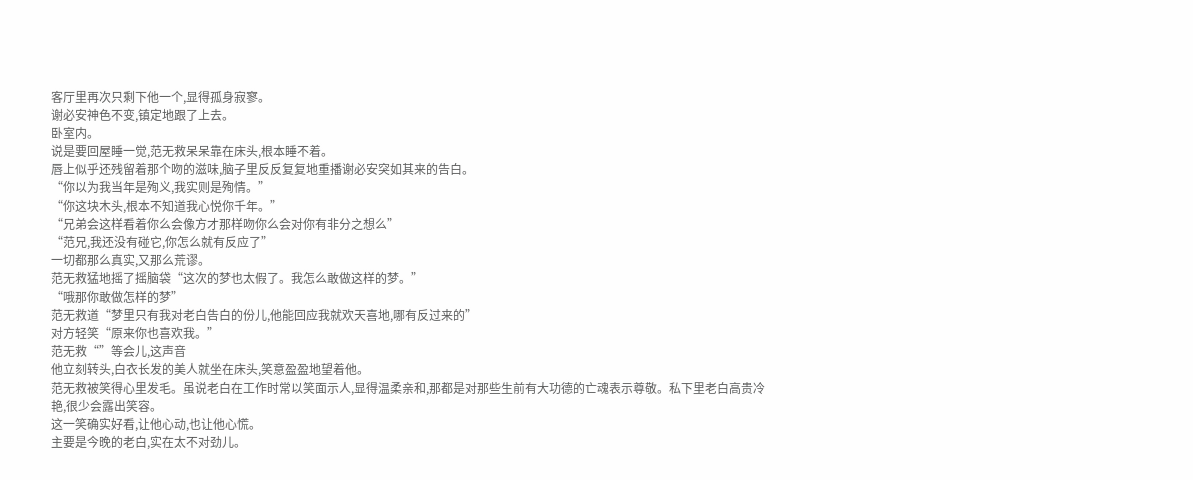客厅里再次只剩下他一个,显得孤身寂寥。
谢必安神色不变,镇定地跟了上去。
卧室内。
说是要回屋睡一觉,范无救呆呆靠在床头,根本睡不着。
唇上似乎还残留着那个吻的滋味,脑子里反反复复地重播谢必安突如其来的告白。
“你以为我当年是殉义,我实则是殉情。”
“你这块木头,根本不知道我心悦你千年。”
“兄弟会这样看着你么会像方才那样吻你么会对你有非分之想么”
“范兄,我还没有碰它,你怎么就有反应了”
一切都那么真实,又那么荒谬。
范无救猛地摇了摇脑袋“这次的梦也太假了。我怎么敢做这样的梦。”
“哦那你敢做怎样的梦”
范无救道“梦里只有我对老白告白的份儿,他能回应我就欢天喜地,哪有反过来的”
对方轻笑“原来你也喜欢我。”
范无救“”等会儿,这声音
他立刻转头,白衣长发的美人就坐在床头,笑意盈盈地望着他。
范无救被笑得心里发毛。虽说老白在工作时常以笑面示人,显得温柔亲和,那都是对那些生前有大功德的亡魂表示尊敬。私下里老白高贵冷艳,很少会露出笑容。
这一笑确实好看,让他心动,也让他心慌。
主要是今晚的老白,实在太不对劲儿。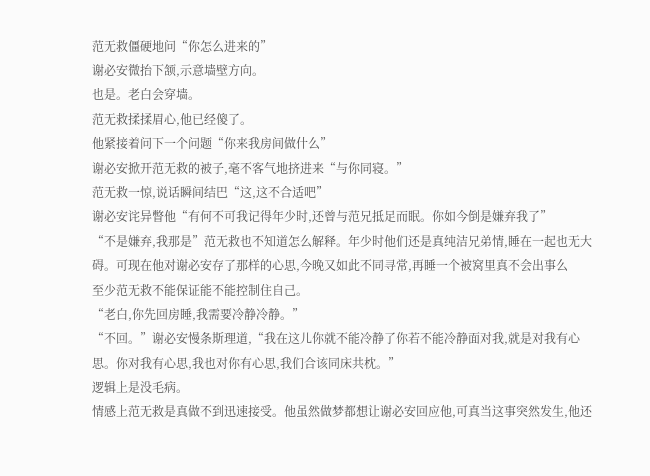范无救僵硬地问“你怎么进来的”
谢必安微抬下颔,示意墙壁方向。
也是。老白会穿墙。
范无救揉揉眉心,他已经傻了。
他紧接着问下一个问题“你来我房间做什么”
谢必安掀开范无救的被子,毫不客气地挤进来“与你同寝。”
范无救一惊,说话瞬间结巴“这,这不合适吧”
谢必安诧异瞥他“有何不可我记得年少时,还曾与范兄抵足而眠。你如今倒是嫌弃我了”
“不是嫌弃,我那是”范无救也不知道怎么解释。年少时他们还是真纯洁兄弟情,睡在一起也无大碍。可现在他对谢必安存了那样的心思,今晚又如此不同寻常,再睡一个被窝里真不会出事么
至少范无救不能保证能不能控制住自己。
“老白,你先回房睡,我需要冷静冷静。”
“不回。”谢必安慢条斯理道,“我在这儿你就不能冷静了你若不能冷静面对我,就是对我有心思。你对我有心思,我也对你有心思,我们合该同床共枕。”
逻辑上是没毛病。
情感上范无救是真做不到迅速接受。他虽然做梦都想让谢必安回应他,可真当这事突然发生,他还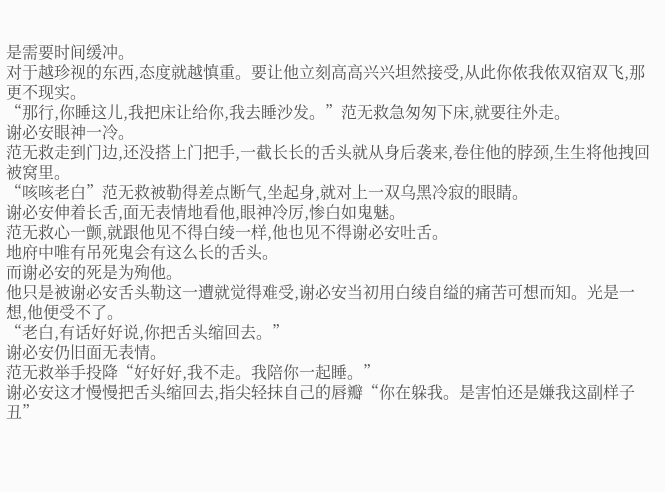是需要时间缓冲。
对于越珍视的东西,态度就越慎重。要让他立刻高高兴兴坦然接受,从此你侬我侬双宿双飞,那更不现实。
“那行,你睡这儿,我把床让给你,我去睡沙发。”范无救急匆匆下床,就要往外走。
谢必安眼神一冷。
范无救走到门边,还没搭上门把手,一截长长的舌头就从身后袭来,卷住他的脖颈,生生将他拽回被窝里。
“咳咳老白”范无救被勒得差点断气,坐起身,就对上一双乌黑冷寂的眼睛。
谢必安伸着长舌,面无表情地看他,眼神冷厉,惨白如鬼魅。
范无救心一颤,就跟他见不得白绫一样,他也见不得谢必安吐舌。
地府中唯有吊死鬼会有这么长的舌头。
而谢必安的死是为殉他。
他只是被谢必安舌头勒这一遭就觉得难受,谢必安当初用白绫自缢的痛苦可想而知。光是一想,他便受不了。
“老白,有话好好说,你把舌头缩回去。”
谢必安仍旧面无表情。
范无救举手投降“好好好,我不走。我陪你一起睡。”
谢必安这才慢慢把舌头缩回去,指尖轻抹自己的唇瓣“你在躲我。是害怕还是嫌我这副样子丑”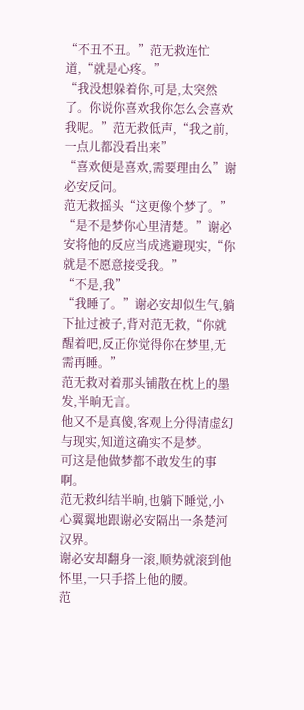“不丑不丑。”范无救连忙道,“就是心疼。”
“我没想躲着你,可是,太突然了。你说你喜欢我你怎么会喜欢我呢。”范无救低声,“我之前,一点儿都没看出来”
“喜欢便是喜欢,需要理由么”谢必安反问。
范无救摇头“这更像个梦了。”
“是不是梦你心里清楚。”谢必安将他的反应当成逃避现实,“你就是不愿意接受我。”
“不是,我”
“我睡了。”谢必安却似生气,躺下扯过被子,背对范无救,“你就醒着吧,反正你觉得你在梦里,无需再睡。”
范无救对着那头铺散在枕上的墨发,半晌无言。
他又不是真傻,客观上分得清虚幻与现实,知道这确实不是梦。
可这是他做梦都不敢发生的事啊。
范无救纠结半晌,也躺下睡觉,小心翼翼地跟谢必安隔出一条楚河汉界。
谢必安却翻身一滚,顺势就滚到他怀里,一只手搭上他的腰。
范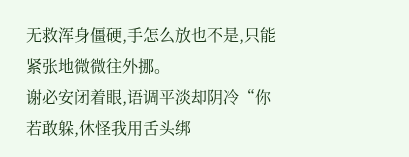无救浑身僵硬,手怎么放也不是,只能紧张地微微往外挪。
谢必安闭着眼,语调平淡却阴冷“你若敢躲,休怪我用舌头绑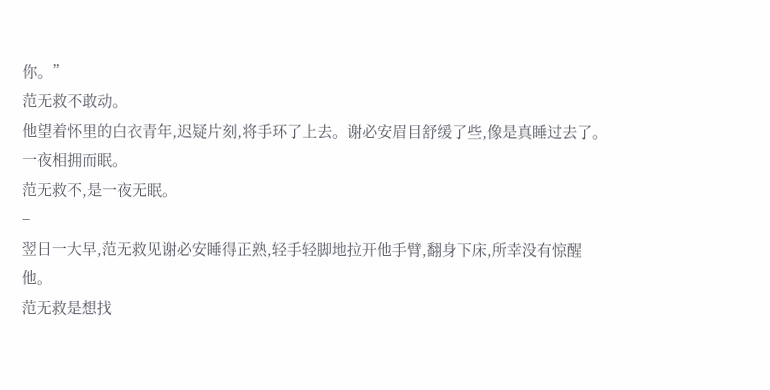你。”
范无救不敢动。
他望着怀里的白衣青年,迟疑片刻,将手环了上去。谢必安眉目舒缓了些,像是真睡过去了。
一夜相拥而眠。
范无救不,是一夜无眠。
–
翌日一大早,范无救见谢必安睡得正熟,轻手轻脚地拉开他手臂,翻身下床,所幸没有惊醒他。
范无救是想找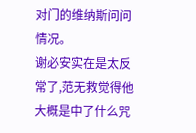对门的维纳斯问问情况。
谢必安实在是太反常了,范无救觉得他大概是中了什么咒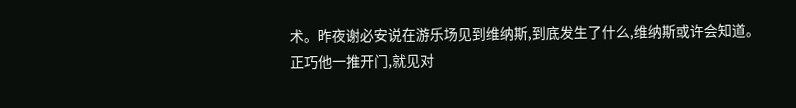术。昨夜谢必安说在游乐场见到维纳斯,到底发生了什么,维纳斯或许会知道。
正巧他一推开门,就见对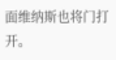面维纳斯也将门打开。